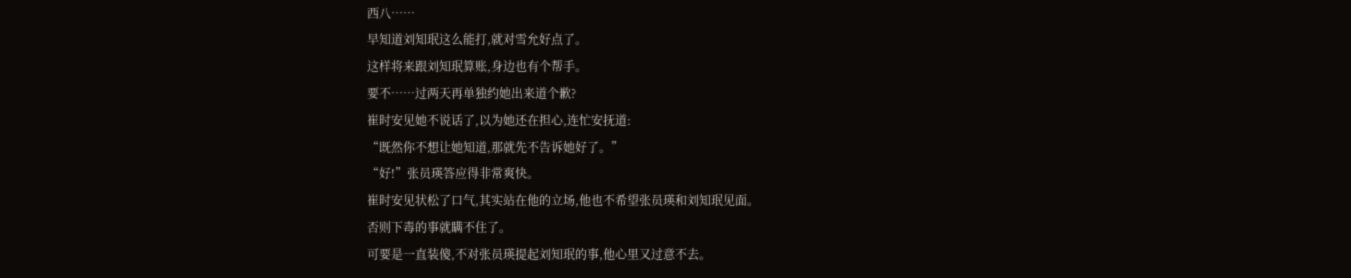西八……
早知道刘知珉这么能打,就对雪允好点了。
这样将来跟刘知珉算账,身边也有个帮手。
要不……过两天再单独约她出来道个歉?
崔时安见她不说话了,以为她还在担心,连忙安抚道:
“既然你不想让她知道,那就先不告诉她好了。”
“好!”张员瑛答应得非常爽快。
崔时安见状松了口气,其实站在他的立场,他也不希望张员瑛和刘知珉见面。
否则下毒的事就瞒不住了。
可要是一直装傻,不对张员瑛提起刘知珉的事,他心里又过意不去。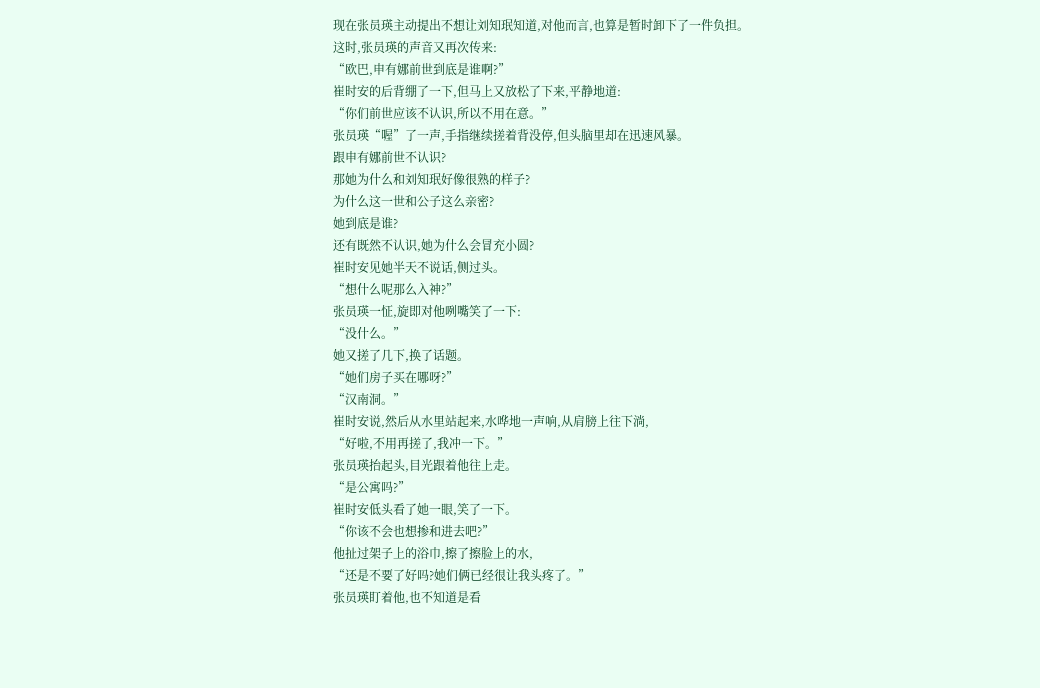现在张员瑛主动提出不想让刘知珉知道,对他而言,也算是暂时卸下了一件负担。
这时,张员瑛的声音又再次传来:
“欧巴,申有娜前世到底是谁啊?”
崔时安的后背绷了一下,但马上又放松了下来,平静地道:
“你们前世应该不认识,所以不用在意。”
张员瑛“喔”了一声,手指继续搓着背没停,但头脑里却在迅速风暴。
跟申有娜前世不认识?
那她为什么和刘知珉好像很熟的样子?
为什么这一世和公子这么亲密?
她到底是谁?
还有既然不认识,她为什么会冒充小圆?
崔时安见她半天不说话,侧过头。
“想什么呢那么入神?”
张员瑛一怔,旋即对他咧嘴笑了一下:
“没什么。”
她又搓了几下,换了话题。
“她们房子买在哪呀?”
“汉南洞。”
崔时安说,然后从水里站起来,水哗地一声响,从肩膀上往下淌,
“好啦,不用再搓了,我冲一下。”
张员瑛抬起头,目光跟着他往上走。
“是公寓吗?”
崔时安低头看了她一眼,笑了一下。
“你该不会也想掺和进去吧?”
他扯过架子上的浴巾,擦了擦脸上的水,
“还是不要了好吗?她们俩已经很让我头疼了。”
张员瑛盯着他,也不知道是看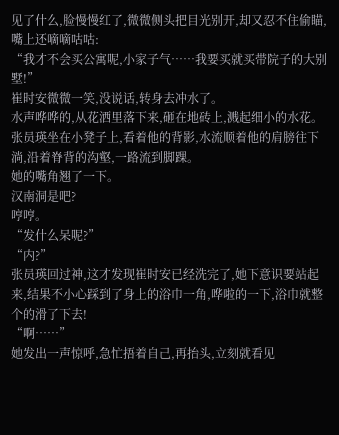见了什么,脸慢慢红了,微微侧头把目光别开,却又忍不住偷瞄,嘴上还嘀嘀咕咕:
“我才不会买公寓呢,小家子气……我要买就买带院子的大别墅!”
崔时安微微一笑,没说话,转身去冲水了。
水声哗哗的,从花洒里落下来,砸在地砖上,溅起细小的水花。
张员瑛坐在小凳子上,看着他的背影,水流顺着他的肩膀往下淌,沿着脊背的沟壑,一路流到脚踝。
她的嘴角翘了一下。
汉南洞是吧?
哼哼。
“发什么呆呢?”
“内?”
张员瑛回过神,这才发现崔时安已经洗完了,她下意识要站起来,结果不小心踩到了身上的浴巾一角,哗啦的一下,浴巾就整个的滑了下去!
“啊……”
她发出一声惊呼,急忙捂着自己,再抬头,立刻就看见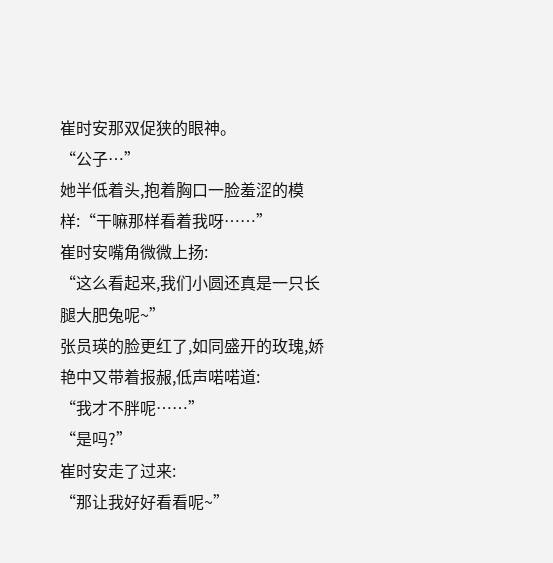崔时安那双促狭的眼神。
“公子…”
她半低着头,抱着胸口一脸羞涩的模样:“干嘛那样看着我呀……”
崔时安嘴角微微上扬:
“这么看起来,我们小圆还真是一只长腿大肥兔呢~”
张员瑛的脸更红了,如同盛开的玫瑰,娇艳中又带着报赧,低声喏喏道:
“我才不胖呢……”
“是吗?”
崔时安走了过来:
“那让我好好看看呢~”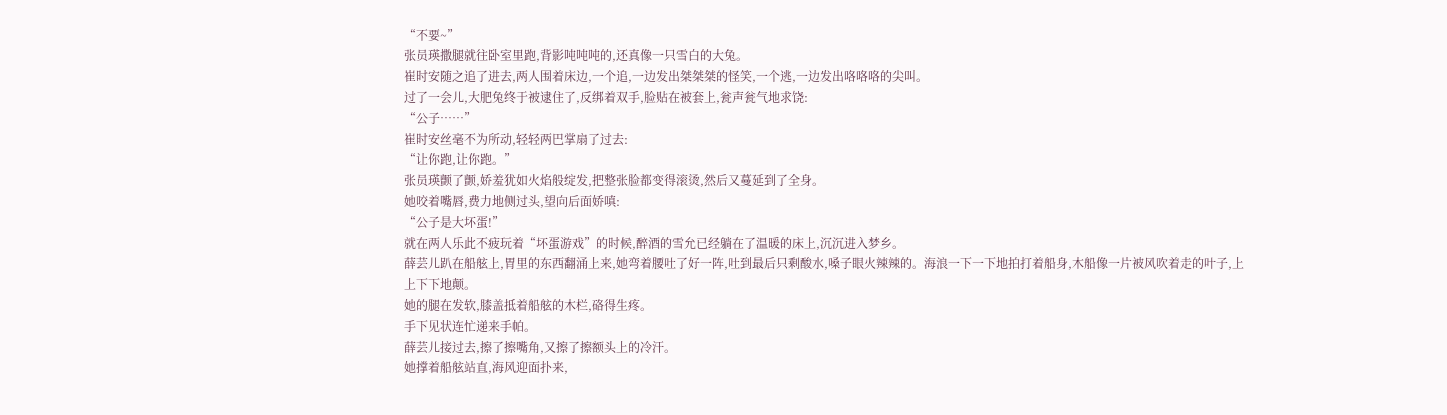“不要~”
张员瑛撒腿就往卧室里跑,背影吨吨吨的,还真像一只雪白的大兔。
崔时安随之追了进去,两人围着床边,一个追,一边发出桀桀桀的怪笑,一个逃,一边发出咯咯咯的尖叫。
过了一会儿,大肥兔终于被逮住了,反绑着双手,脸贴在被套上,瓮声瓮气地求饶:
“公子……”
崔时安丝毫不为所动,轻轻两巴掌扇了过去:
“让你跑,让你跑。”
张员瑛颤了颤,娇羞犹如火焰般绽发,把整张脸都变得滚烫,然后又蔓延到了全身。
她咬着嘴唇,费力地侧过头,望向后面娇嗔:
“公子是大坏蛋!”
就在两人乐此不疲玩着“坏蛋游戏”的时候,醉酒的雪允已经躺在了温暖的床上,沉沉进入梦乡。
薛芸儿趴在船舷上,胃里的东西翻涌上来,她弯着腰吐了好一阵,吐到最后只剩酸水,嗓子眼火辣辣的。海浪一下一下地拍打着船身,木船像一片被风吹着走的叶子,上上下下地颠。
她的腿在发软,膝盖抵着船舷的木栏,硌得生疼。
手下见状连忙递来手帕。
薛芸儿接过去,擦了擦嘴角,又擦了擦额头上的冷汗。
她撑着船舷站直,海风迎面扑来,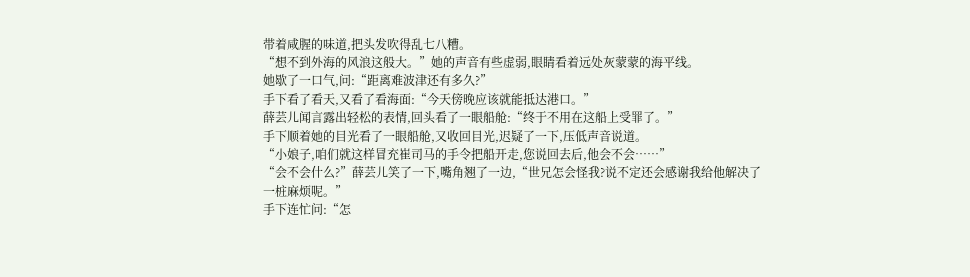带着咸腥的味道,把头发吹得乱七八糟。
“想不到外海的风浪这般大。”她的声音有些虚弱,眼睛看着远处灰蒙蒙的海平线。
她歇了一口气,问:“距离难波津还有多久?”
手下看了看天,又看了看海面:“今天傍晚应该就能抵达港口。”
薛芸儿闻言露出轻松的表情,回头看了一眼船舱:“终于不用在这船上受罪了。”
手下顺着她的目光看了一眼船舱,又收回目光,迟疑了一下,压低声音说道。
“小娘子,咱们就这样冒充崔司马的手令把船开走,您说回去后,他会不会……”
“会不会什么?”薛芸儿笑了一下,嘴角翘了一边,“世兄怎会怪我?说不定还会感谢我给他解决了一桩麻烦呢。”
手下连忙问:“怎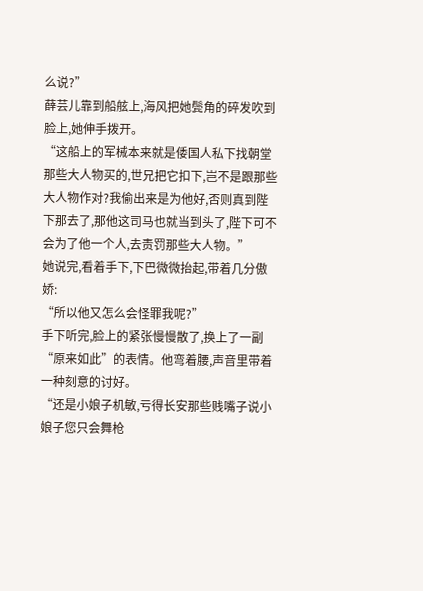么说?”
薛芸儿靠到船舷上,海风把她鬓角的碎发吹到脸上,她伸手拨开。
“这船上的军械本来就是倭国人私下找朝堂那些大人物买的,世兄把它扣下,岂不是跟那些大人物作对?我偷出来是为他好,否则真到陛下那去了,那他这司马也就当到头了,陛下可不会为了他一个人,去责罚那些大人物。”
她说完,看着手下,下巴微微抬起,带着几分傲娇:
“所以他又怎么会怪罪我呢?”
手下听完,脸上的紧张慢慢散了,换上了一副“原来如此”的表情。他弯着腰,声音里带着一种刻意的讨好。
“还是小娘子机敏,亏得长安那些贱嘴子说小娘子您只会舞枪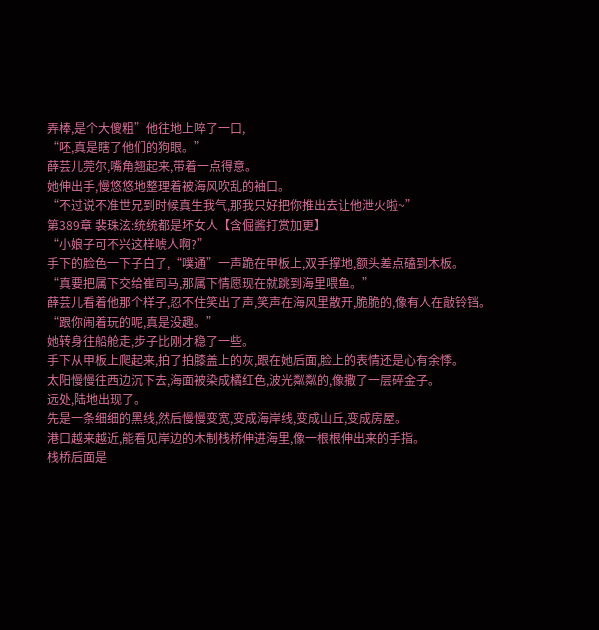弄棒,是个大傻粗”他往地上啐了一口,
“呸,真是瞎了他们的狗眼。”
薛芸儿莞尔,嘴角翘起来,带着一点得意。
她伸出手,慢悠悠地整理着被海风吹乱的袖口。
“不过说不准世兄到时候真生我气,那我只好把你推出去让他泄火啦~”
第389章 裴珠泫:统统都是坏女人【含倔酱打赏加更】
“小娘子可不兴这样唬人啊?”
手下的脸色一下子白了,“噗通”一声跪在甲板上,双手撑地,额头差点磕到木板。
“真要把属下交给崔司马,那属下情愿现在就跳到海里喂鱼。”
薛芸儿看着他那个样子,忍不住笑出了声,笑声在海风里散开,脆脆的,像有人在敲铃铛。
“跟你闹着玩的呢,真是没趣。”
她转身往船舱走,步子比刚才稳了一些。
手下从甲板上爬起来,拍了拍膝盖上的灰,跟在她后面,脸上的表情还是心有余悸。
太阳慢慢往西边沉下去,海面被染成橘红色,波光粼粼的,像撒了一层碎金子。
远处,陆地出现了。
先是一条细细的黑线,然后慢慢变宽,变成海岸线,变成山丘,变成房屋。
港口越来越近,能看见岸边的木制栈桥伸进海里,像一根根伸出来的手指。
栈桥后面是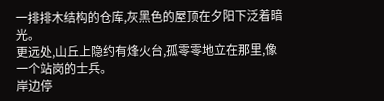一排排木结构的仓库,灰黑色的屋顶在夕阳下泛着暗光。
更远处,山丘上隐约有烽火台,孤零零地立在那里,像一个站岗的士兵。
岸边停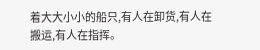着大大小小的船只,有人在卸货,有人在搬运,有人在指挥。